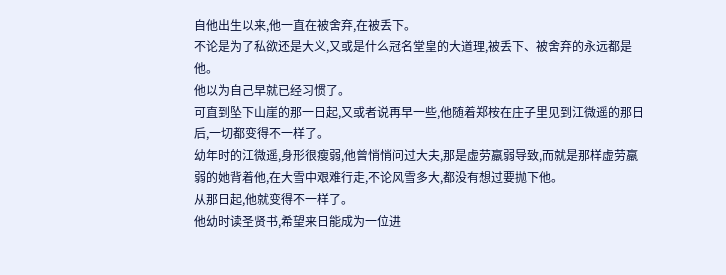自他出生以来,他一直在被舍弃,在被丢下。
不论是为了私欲还是大义,又或是什么冠名堂皇的大道理,被丢下、被舍弃的永远都是他。
他以为自己早就已经习惯了。
可直到坠下山崖的那一日起,又或者说再早一些,他随着郑桉在庄子里见到江微遥的那日后,一切都变得不一样了。
幼年时的江微遥,身形很瘦弱,他曾悄悄问过大夫,那是虚劳羸弱导致,而就是那样虚劳羸弱的她背着他,在大雪中艰难行走,不论风雪多大,都没有想过要抛下他。
从那日起,他就变得不一样了。
他幼时读圣贤书,希望来日能成为一位进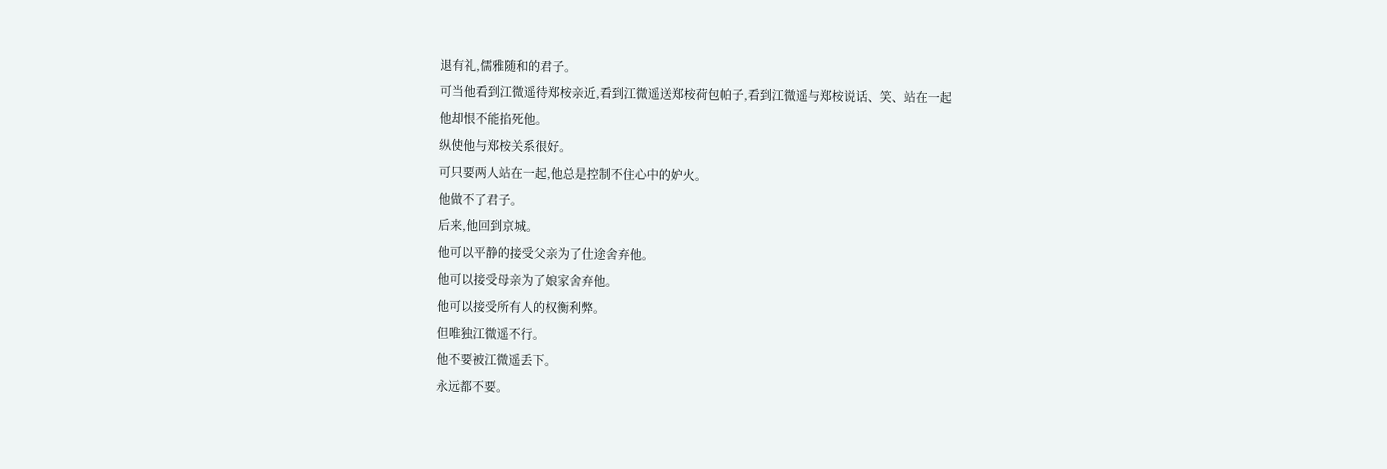退有礼,儒雅随和的君子。
可当他看到江微遥待郑桉亲近,看到江微遥送郑桉荷包帕子,看到江微遥与郑桉说话、笑、站在一起
他却恨不能掐死他。
纵使他与郑桉关系很好。
可只要两人站在一起,他总是控制不住心中的妒火。
他做不了君子。
后来,他回到京城。
他可以平静的接受父亲为了仕途舍弃他。
他可以接受母亲为了娘家舍弃他。
他可以接受所有人的权衡利弊。
但唯独江微遥不行。
他不要被江微遥丢下。
永远都不要。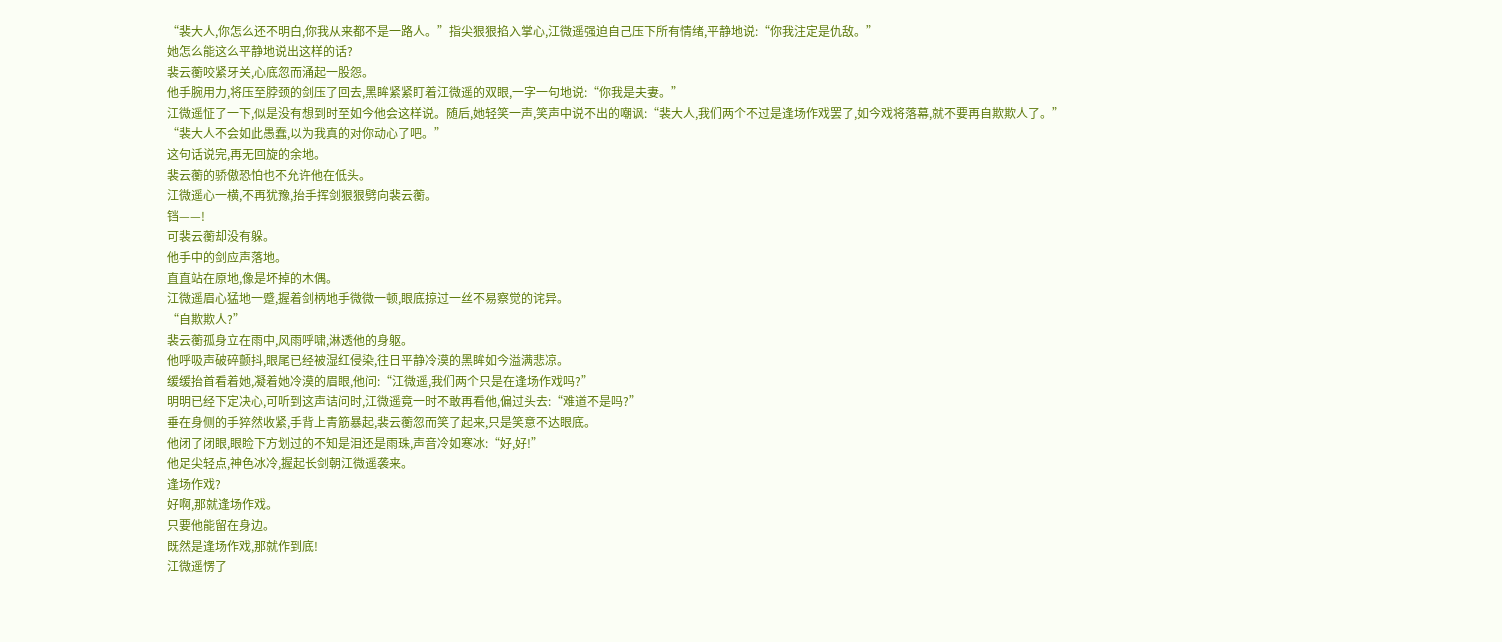“裴大人,你怎么还不明白,你我从来都不是一路人。”指尖狠狠掐入掌心,江微遥强迫自己压下所有情绪,平静地说:“你我注定是仇敌。”
她怎么能这么平静地说出这样的话?
裴云蘅咬紧牙关,心底忽而涌起一股怨。
他手腕用力,将压至脖颈的剑压了回去,黑眸紧紧盯着江微遥的双眼,一字一句地说:“你我是夫妻。”
江微遥怔了一下,似是没有想到时至如今他会这样说。随后,她轻笑一声,笑声中说不出的嘲讽:“裴大人,我们两个不过是逢场作戏罢了,如今戏将落幕,就不要再自欺欺人了。”
“裴大人不会如此愚蠢,以为我真的对你动心了吧。”
这句话说完,再无回旋的余地。
裴云蘅的骄傲恐怕也不允许他在低头。
江微遥心一横,不再犹豫,抬手挥剑狠狠劈向裴云蘅。
铛——!
可裴云蘅却没有躲。
他手中的剑应声落地。
直直站在原地,像是坏掉的木偶。
江微遥眉心猛地一蹙,握着剑柄地手微微一顿,眼底掠过一丝不易察觉的诧异。
“自欺欺人?”
裴云蘅孤身立在雨中,风雨呼啸,淋透他的身躯。
他呼吸声破碎颤抖,眼尾已经被湿红侵染,往日平静冷漠的黑眸如今溢满悲凉。
缓缓抬首看着她,凝着她冷漠的眉眼,他问:“江微遥,我们两个只是在逢场作戏吗?”
明明已经下定决心,可听到这声诘问时,江微遥竟一时不敢再看他,偏过头去:“难道不是吗?”
垂在身侧的手猝然收紧,手背上青筋暴起,裴云蘅忽而笑了起来,只是笑意不达眼底。
他闭了闭眼,眼睑下方划过的不知是泪还是雨珠,声音冷如寒冰:“好,好!”
他足尖轻点,神色冰冷,握起长剑朝江微遥袭来。
逢场作戏?
好啊,那就逢场作戏。
只要他能留在身边。
既然是逢场作戏,那就作到底!
江微遥愣了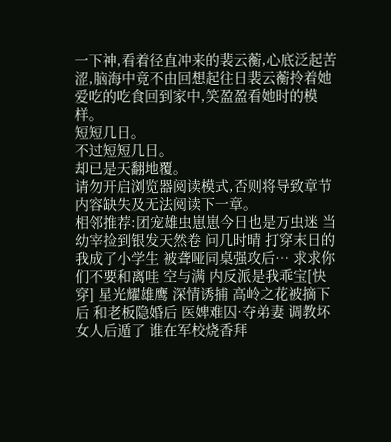一下神,看着径直冲来的裴云蘅,心底泛起苦涩,脑海中竟不由回想起往日裴云蘅拎着她爱吃的吃食回到家中,笑盈盈看她时的模样。
短短几日。
不过短短几日。
却已是天翻地覆。
请勿开启浏览器阅读模式,否则将导致章节内容缺失及无法阅读下一章。
相邻推荐:团宠雄虫崽崽今日也是万虫迷 当幼宰捡到银发天然卷 问几时晴 打穿末日的我成了小学生 被聋哑同桌强攻后… 求求你们不要和离哇 空与满 内反派是我乖宝[快穿] 星光耀雄鹰 深情诱捕 高岭之花被摘下后 和老板隐婚后 医婢难囚·夺弟妻 调教坏女人后遁了 谁在军校烧香拜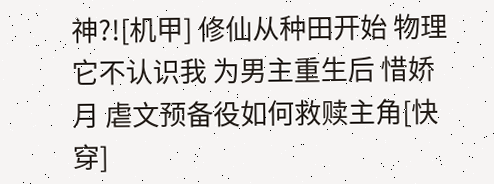神?![机甲] 修仙从种田开始 物理它不认识我 为男主重生后 惜娇月 虐文预备役如何救赎主角[快穿]